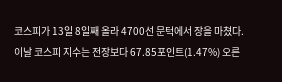코스피가 13일 8일째 올라 4700선 문턱에서 장을 마쳤다.
이날 코스피 지수는 전장보다 67.85포인트(1.47%) 오른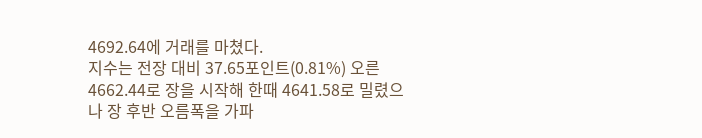4692.64에 거래를 마쳤다.
지수는 전장 대비 37.65포인트(0.81%) 오른 4662.44로 장을 시작해 한때 4641.58로 밀렸으나 장 후반 오름폭을 가파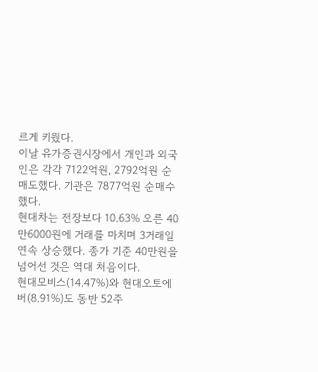르게 키웠다.
이날 유가증권시장에서 개인과 외국인은 각각 7122억원, 2792억원 순매도했다. 기관은 7877억원 순매수했다.
현대차는 전장보다 10.63% 오른 40만6000원에 거래를 마치며 3거래일 연속 상승했다. 종가 기준 40만원을 넘어선 것은 역대 처음이다.
현대모비스(14.47%)와 현대오토에버(8.91%)도 동반 52주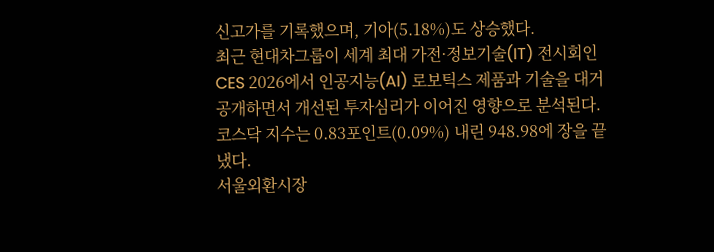신고가를 기록했으며, 기아(5.18%)도 상승했다.
최근 현대차그룹이 세계 최대 가전·정보기술(IT) 전시회인 CES 2026에서 인공지능(AI) 로보틱스 제품과 기술을 대거 공개하면서 개선된 투자심리가 이어진 영향으로 분석된다.
코스닥 지수는 0.83포인트(0.09%) 내린 948.98에 장을 끝냈다.
서울외환시장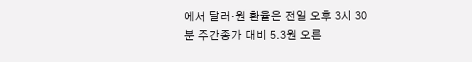에서 달러·원 환율은 전일 오후 3시 30분 주간종가 대비 5.3원 오른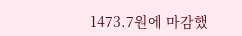1473.7원에 마감했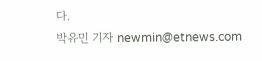다.
박유민 기자 newmin@etnews.com